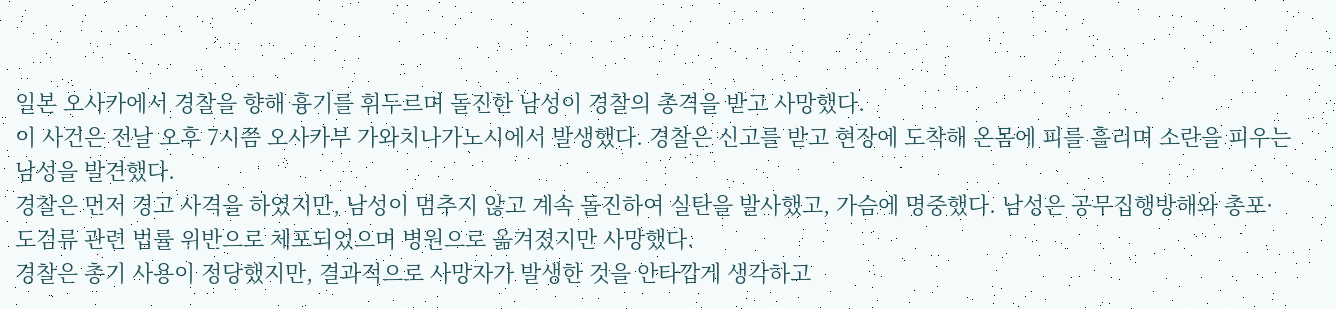일본 오사카에서 경찰을 향해 흉기를 휘두르며 돌진한 남성이 경찰의 총격을 받고 사망했다.
이 사건은 전날 오후 7시쯤 오사카부 가와치나가노시에서 발생했다. 경찰은 신고를 받고 현장에 도착해 온몸에 피를 흘리며 소란을 피우는 남성을 발견했다.
경찰은 먼저 경고 사격을 하였지만, 남성이 멈추지 않고 계속 돌진하여 실탄을 발사했고, 가슴에 명중했다. 남성은 공무집행방해와 총포·도검류 관련 법률 위반으로 체포되었으며 병원으로 옮겨졌지만 사망했다.
경찰은 총기 사용이 정당했지만, 결과적으로 사망자가 발생한 것을 안타깝게 생각하고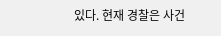있다. 현재 경찰은 사건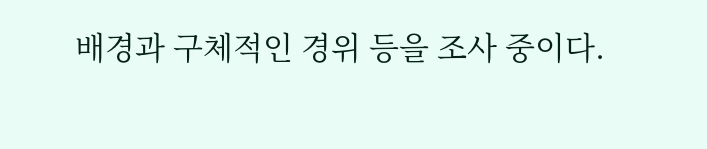배경과 구체적인 경위 등을 조사 중이다.